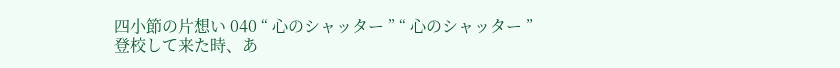四小節の片想い 040 “ 心のシャッター ” “ 心のシャッター ”登校して来た時、あ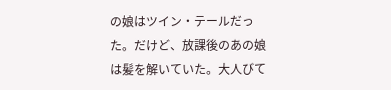の娘はツイン・テールだった。だけど、放課後のあの娘は髪を解いていた。大人びて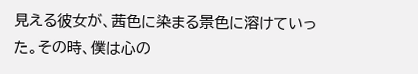見える彼女が、茜色に染まる景色に溶けていった。その時、僕は心の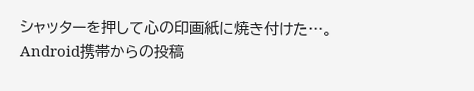シャッターを押して心の印画紙に焼き付けた…。Android携帯からの投稿